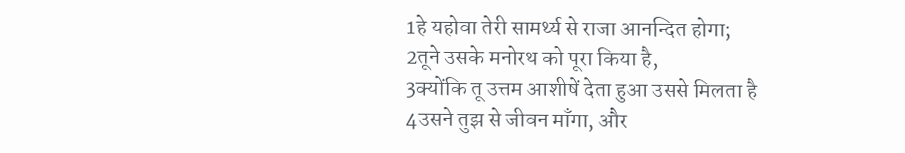1हे यहोवा तेरी सामर्थ्य से राजा आनन्दित होगा;
2तूने उसके मनोरथ को पूरा किया है,
3क्योंकि तू उत्तम आशीषें देता हुआ उससे मिलता है
4उसने तुझ से जीवन माँगा, और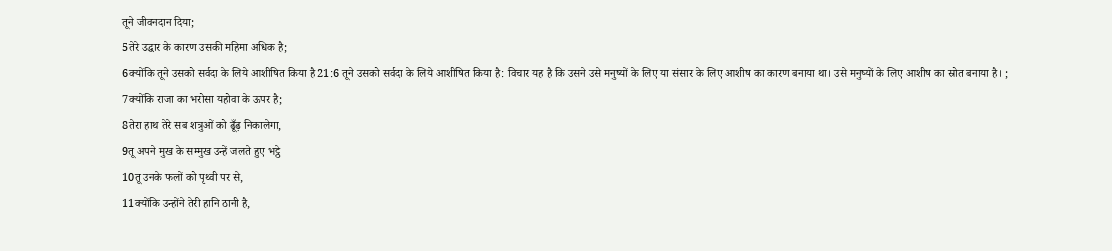तूने जीवनदान दिया;
5तेरे उद्धार के कारण उसकी महिमा अधिक है;
6क्योंकि तूने उसको सर्वदा के लिये आशीषित किया है21:6 तूने उसको सर्वदा के लिये आशीषित किया है: विचार यह है कि उसने उसे मनुष्यों के लिए या संसार के लिए आशीष का कारण बनाया था। उसे मनुष्यों के लिए आशीष का स्रोत बनाया है। ;
7क्योंकि राजा का भरोसा यहोवा के ऊपर है;
8तेरा हाथ तेरे सब शत्रुओं को ढूँढ़ निकालेगा,
9तू अपने मुख के सम्मुख उन्हें जलते हुए भट्ठे
10तू उनके फलों को पृथ्वी पर से,
11क्योंकि उन्होंने तेरी हानि ठानी है,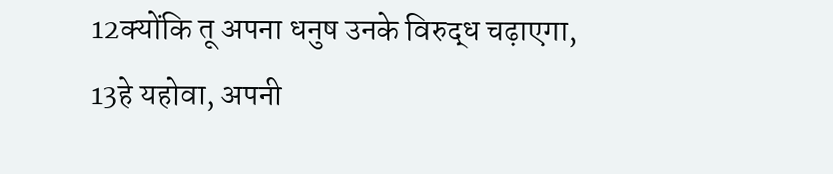12क्योंकि तू अपना धनुष उनके विरुद्ध चढ़ाएगा,
13हे यहोवा, अपनी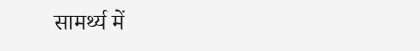सामर्थ्य में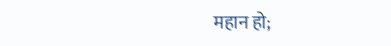महान हो;